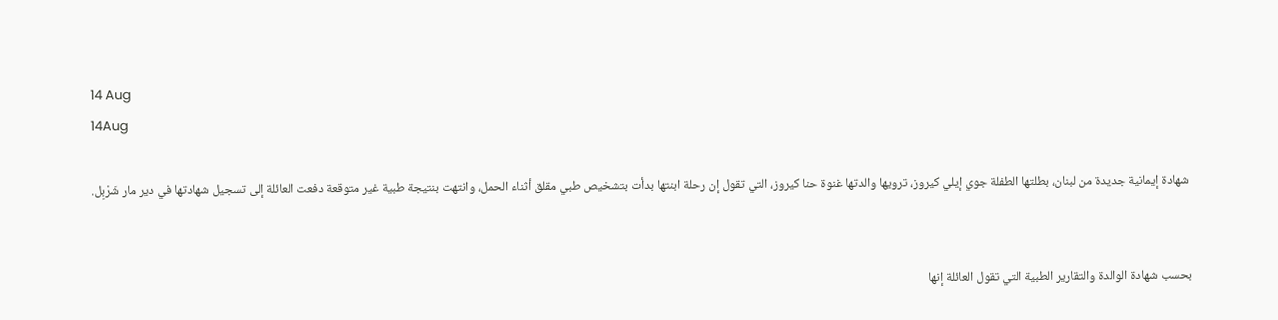14 Aug
14Aug

 شهادة إيمانية جديدة من لبنان، بطلتها الطفلة جوي إيلي كيروز، ترويها والدتها غنوة حنا كيروز، التي تقول إن رحلة ابنتها بدأت بتشخيص طبي مقلق أثناء الحمل، وانتهت بنتيجة طبية غير متوقعة دفعت العائلة إلى تسجيل شهادتها في دير مار شَرْبِل.


بحسب شهادة الوالدة والتقارير الطبية التي تقول العائلة إنها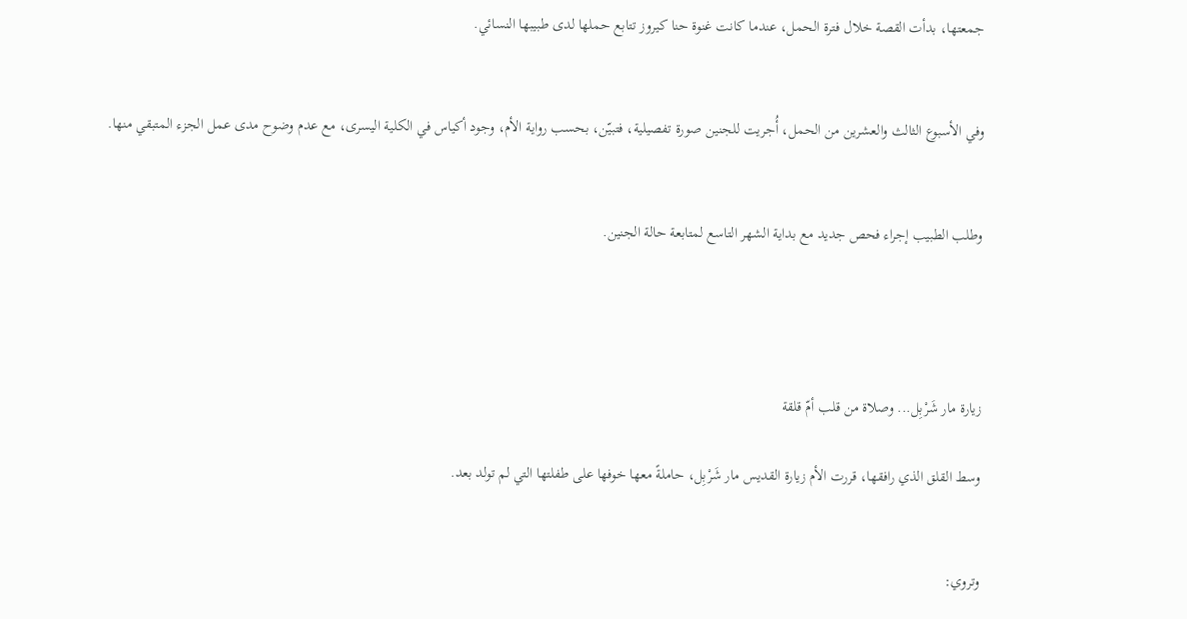جمعتها، بدأت القصة خلال فترة الحمل، عندما كانت غنوة حنا كيروز تتابع حملها لدى طبيبها النسائي.


وفي الأسبوع الثالث والعشرين من الحمل، أُجريت للجنين صورة تفصيلية، فتبيّن، بحسب رواية الأم، وجود أكياس في الكلية اليسرى، مع عدم وضوح مدى عمل الجزء المتبقي منها.


وطلب الطبيب إجراء فحص جديد مع بداية الشهر التاسع لمتابعة حالة الجنين.




زيارة مار شَرْبِل... وصلاة من قلب أمّ قلقة

وسط القلق الذي رافقها، قررت الأم زيارة القديس مار شَرْبِل، حاملةً معها خوفها على طفلتها التي لم تولد بعد.


وتروي: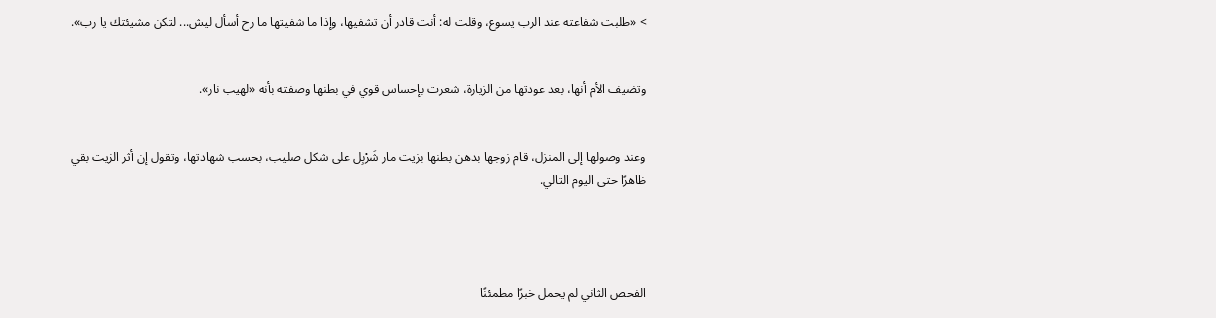> «طلبت شفاعته عند الرب يسوع، وقلت له: أنت قادر أن تشفيها، وإذا ما شفيتها ما رح أسأل ليش... لتكن مشيئتك يا رب».


وتضيف الأم أنها، بعد عودتها من الزيارة، شعرت بإحساس قوي في بطنها وصفته بأنه «لهيب نار».


وعند وصولها إلى المنزل، قام زوجها بدهن بطنها بزيت مار شَرْبِل على شكل صليب، بحسب شهادتها، وتقول إن أثر الزيت بقي ظاهرًا حتى اليوم التالي.




الفحص الثاني لم يحمل خبرًا مطمئنًا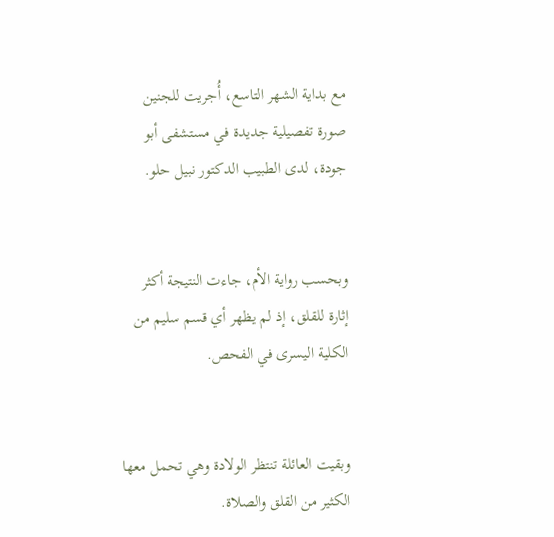مع بداية الشهر التاسع، أُجريت للجنين صورة تفصيلية جديدة في مستشفى أبو جودة، لدى الطبيب الدكتور نبيل حلو.


وبحسب رواية الأم، جاءت النتيجة أكثر إثارة للقلق، إذ لم يظهر أي قسم سليم من الكلية اليسرى في الفحص.


وبقيت العائلة تنتظر الولادة وهي تحمل معها الكثير من القلق والصلاة.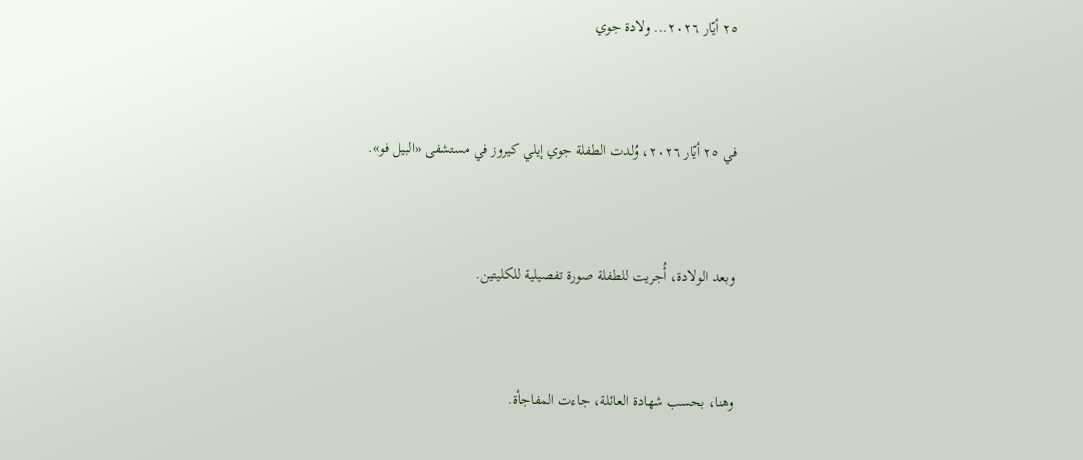٢٥ أيّار ٢٠٢٦... ولادة جوي


في ٢٥ أيّار ٢٠٢٦، وُلدت الطفلة جوي إيلي كيروز في مستشفى «البيل فو».


وبعد الولادة، أُجريت للطفلة صورة تفصيلية للكليتين.


وهنا، بحسب شهادة العائلة، جاءت المفاجأة.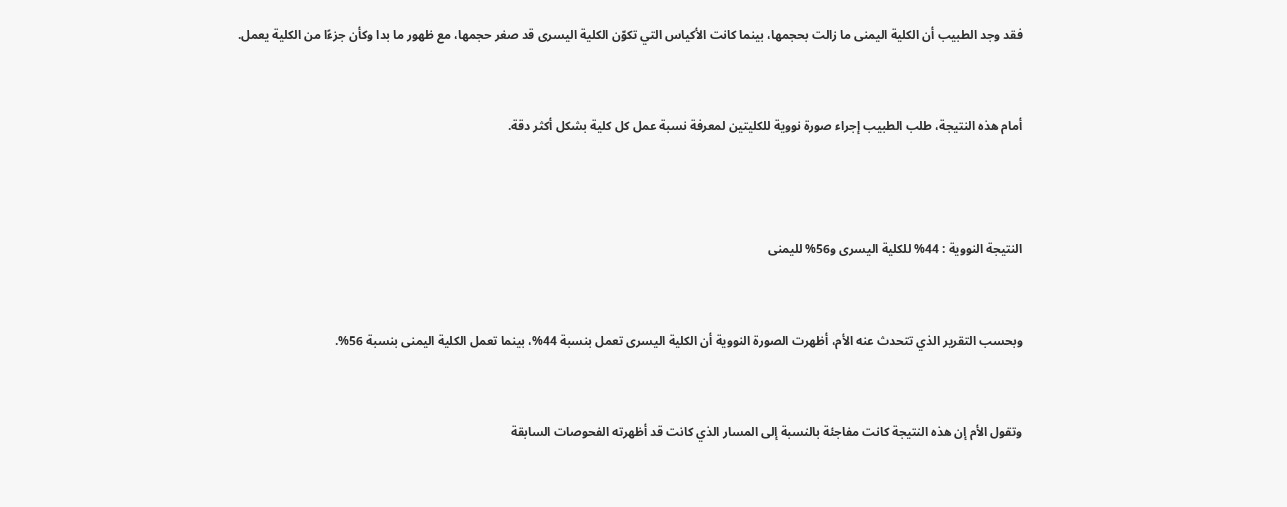فقد وجد الطبيب أن الكلية اليمنى ما زالت بحجمها، بينما كانت الأكياس التي تكوّن الكلية اليسرى قد صغر حجمها، مع ظهور ما بدا وكأن جزءًا من الكلية يعمل.


أمام هذه النتيجة، طلب الطبيب إجراء صورة نووية للكليتين لمعرفة نسبة عمل كل كلية بشكل أكثر دقة.



النتيجة النووية : 44% للكلية اليسرى و56% لليمنى


وبحسب التقرير الذي تتحدث عنه الأم، أظهرت الصورة النووية أن الكلية اليسرى تعمل بنسبة 44%، بينما تعمل الكلية اليمنى بنسبة 56%.


وتقول الأم إن هذه النتيجة كانت مفاجئة بالنسبة إلى المسار الذي كانت قد أظهرته الفحوصات السابقة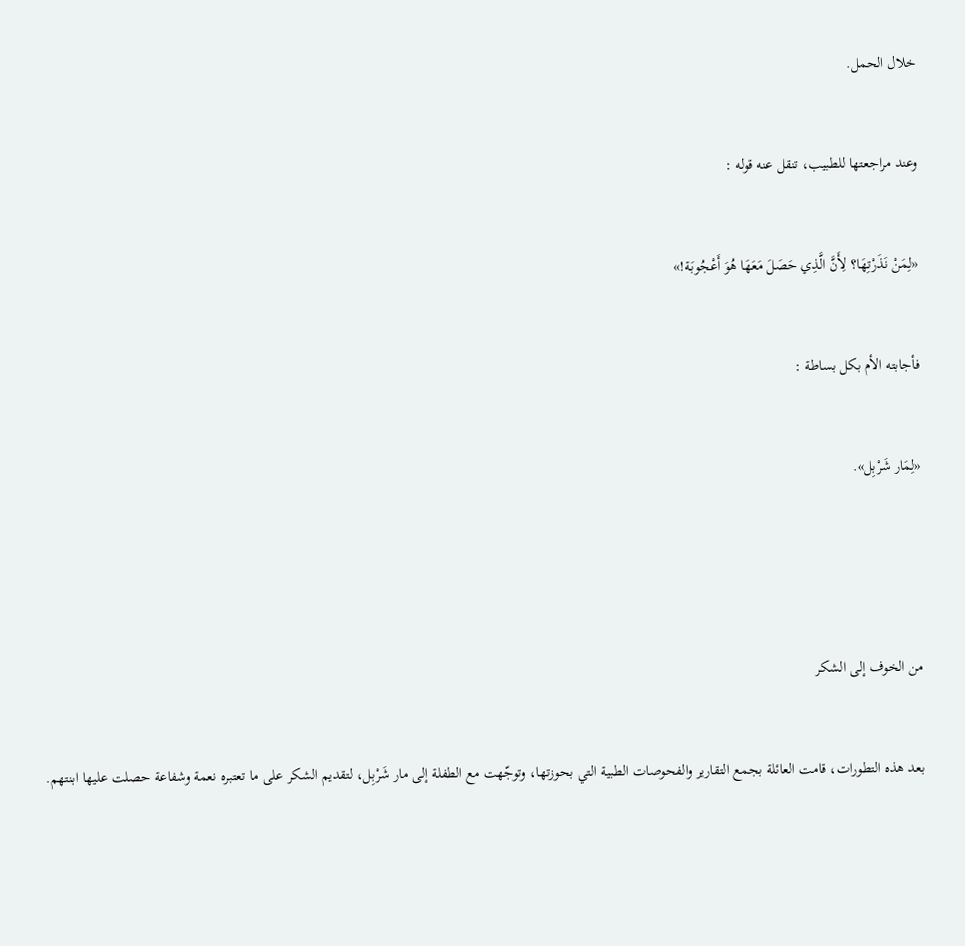خلال الحمل.


وعند مراجعتها للطبيب، تنقل عنه قوله :


«لِمَنْ نَذَرْتِهَا؟ لِأَنَّ الَّذِي حَصَلَ مَعَهَا هُوَ أَعْجُوبَة!»


فأجابته الأم بكل بساطة :


«لِمَار شَرْبِل».





من الخوف إلى الشكر


بعد هذه التطورات، قامت العائلة بجمع التقارير والفحوصات الطبية التي بحوزتها، وتوجّهت مع الطفلة إلى مار شَرْبِل، لتقديم الشكر على ما تعتبره نعمة وشفاعة حصلت عليها ابنتهم.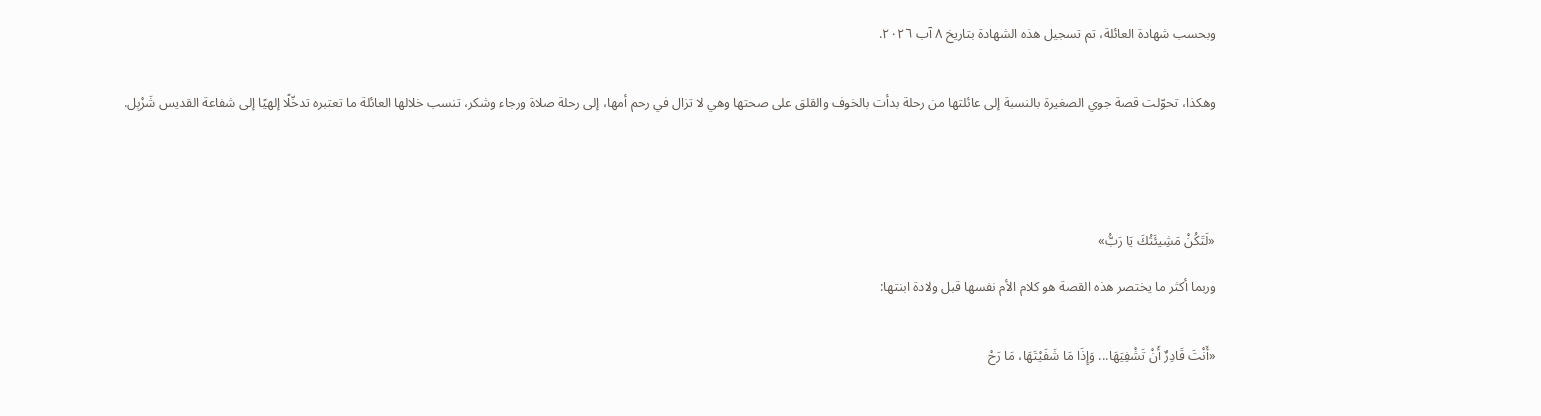وبحسب شهادة العائلة، تم تسجيل هذه الشهادة بتاريخ ٨ آب ٢٠٢٦.


وهكذا، تحوّلت قصة جوي الصغيرة بالنسبة إلى عائلتها من رحلة بدأت بالخوف والقلق على صحتها وهي لا تزال في رحم أمها، إلى رحلة صلاة ورجاء وشكر، تنسب خلالها العائلة ما تعتبره تدخّلًا إلهيًا إلى شفاعة القديس شَرْبِل.





«لَتَكُنْ مَشِيئَتُكَ يَا رَبُّ»

وربما أكثر ما يختصر هذه القصة هو كلام الأم نفسها قبل ولادة ابنتها:


«أَنْتَ قَادِرٌ أَنْ تَشْفِيَهَا... وَإِذَا مَا شَفَيْتَهَا، مَا رَحْ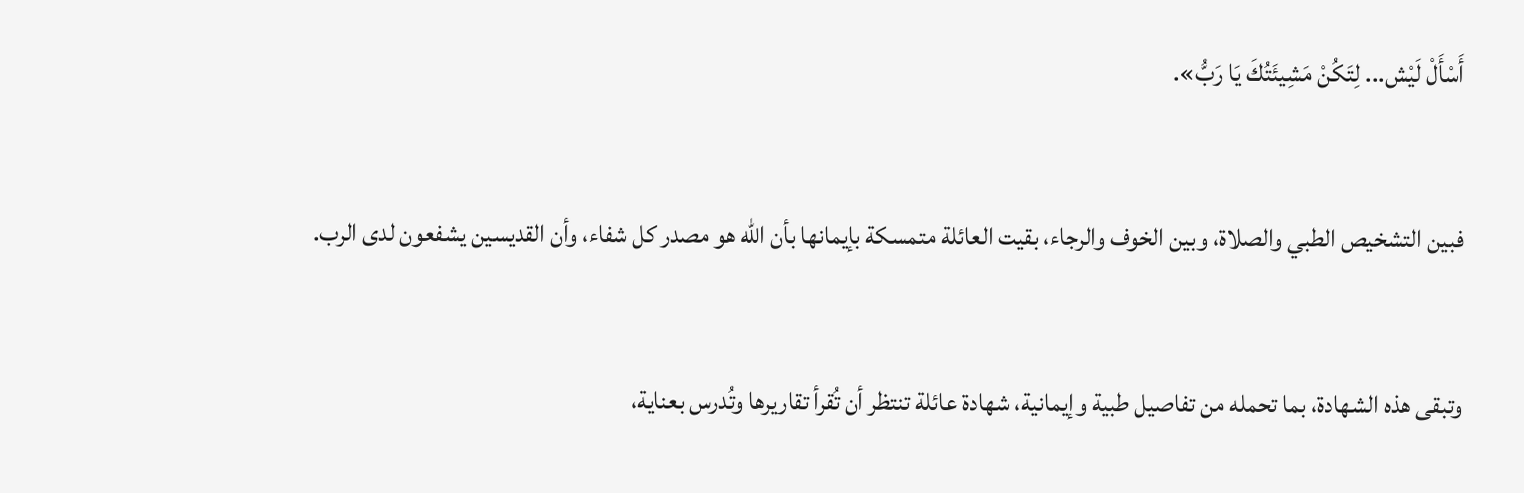أَسْأَلْ لَيْش... لِتَكُنْ مَشِيئَتُكَ يَا رَبُّ».


فبين التشخيص الطبي والصلاة، وبين الخوف والرجاء، بقيت العائلة متمسكة بإيمانها بأن الله هو مصدر كل شفاء، وأن القديسين يشفعون لدى الرب.


وتبقى هذه الشهادة، بما تحمله من تفاصيل طبية وإيمانية، شهادة عائلة تنتظر أن تُقرأ تقاريرها وتُدرس بعناية،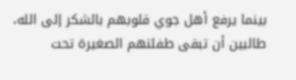بينما يرفع أهل جوي قلوبهم بالشكر إلى الله، طالبين أن تبقى طفلتهم الصغيرة تحت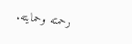رحمته وحمايته.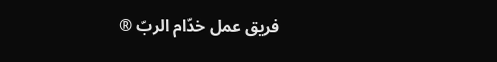فريق عمل خدّام الربّ ®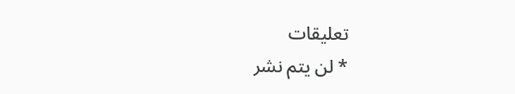تعليقات
* لن يتم نشر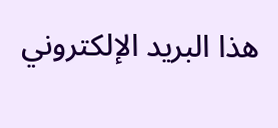هذا البريد الإلكتروني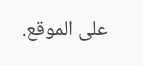على الموقع.